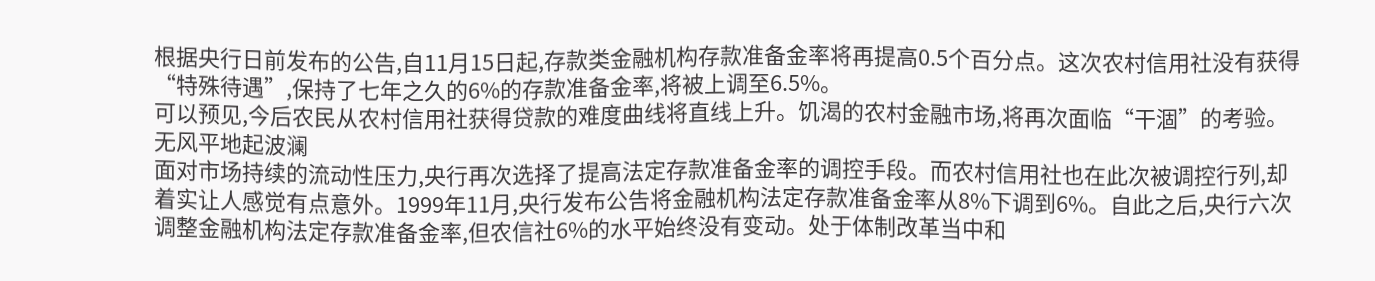根据央行日前发布的公告,自11月15日起,存款类金融机构存款准备金率将再提高0.5个百分点。这次农村信用社没有获得“特殊待遇”,保持了七年之久的6%的存款准备金率,将被上调至6.5%。
可以预见,今后农民从农村信用社获得贷款的难度曲线将直线上升。饥渴的农村金融市场,将再次面临“干涸”的考验。
无风平地起波澜
面对市场持续的流动性压力,央行再次选择了提高法定存款准备金率的调控手段。而农村信用社也在此次被调控行列,却着实让人感觉有点意外。1999年11月,央行发布公告将金融机构法定存款准备金率从8%下调到6%。自此之后,央行六次调整金融机构法定存款准备金率,但农信社6%的水平始终没有变动。处于体制改革当中和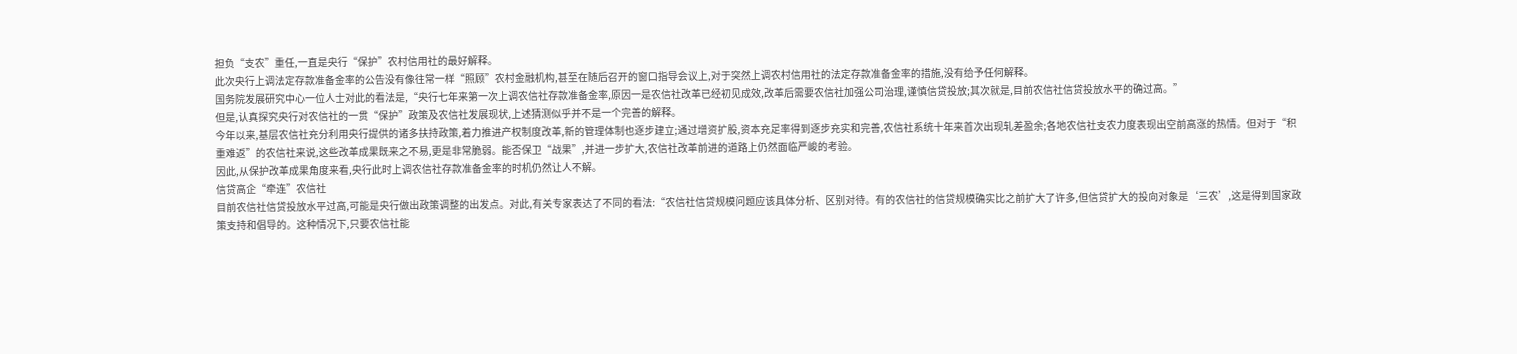担负“支农”重任,一直是央行“保护”农村信用社的最好解释。
此次央行上调法定存款准备金率的公告没有像往常一样“照顾”农村金融机构,甚至在随后召开的窗口指导会议上,对于突然上调农村信用社的法定存款准备金率的措施,没有给予任何解释。
国务院发展研究中心一位人士对此的看法是,“央行七年来第一次上调农信社存款准备金率,原因一是农信社改革已经初见成效,改革后需要农信社加强公司治理,谨慎信贷投放;其次就是,目前农信社信贷投放水平的确过高。”
但是,认真探究央行对农信社的一贯“保护”政策及农信社发展现状,上述猜测似乎并不是一个完善的解释。
今年以来,基层农信社充分利用央行提供的诸多扶持政策,着力推进产权制度改革,新的管理体制也逐步建立;通过增资扩股,资本充足率得到逐步充实和完善,农信社系统十年来首次出现轧差盈余;各地农信社支农力度表现出空前高涨的热情。但对于“积重难返”的农信社来说,这些改革成果既来之不易,更是非常脆弱。能否保卫“战果”,并进一步扩大,农信社改革前进的道路上仍然面临严峻的考验。
因此,从保护改革成果角度来看,央行此时上调农信社存款准备金率的时机仍然让人不解。
信贷高企“牵连”农信社
目前农信社信贷投放水平过高,可能是央行做出政策调整的出发点。对此,有关专家表达了不同的看法:“农信社信贷规模问题应该具体分析、区别对待。有的农信社的信贷规模确实比之前扩大了许多,但信贷扩大的投向对象是‘三农’,这是得到国家政策支持和倡导的。这种情况下,只要农信社能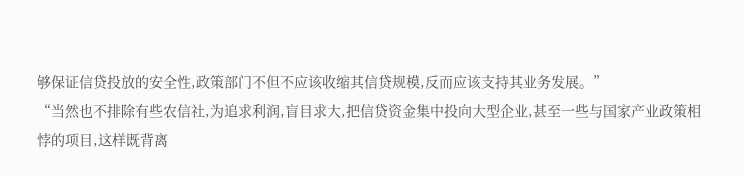够保证信贷投放的安全性,政策部门不但不应该收缩其信贷规模,反而应该支持其业务发展。”
“当然也不排除有些农信社,为追求利润,盲目求大,把信贷资金集中投向大型企业,甚至一些与国家产业政策相悖的项目,这样既背离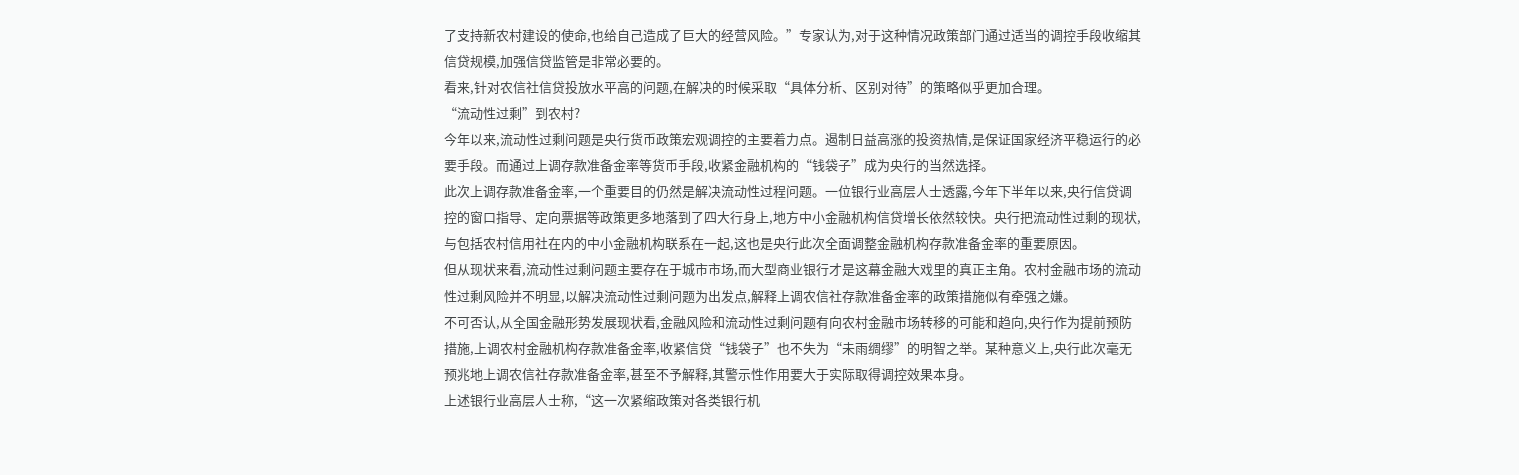了支持新农村建设的使命,也给自己造成了巨大的经营风险。”专家认为,对于这种情况政策部门通过适当的调控手段收缩其信贷规模,加强信贷监管是非常必要的。
看来,针对农信社信贷投放水平高的问题,在解决的时候采取“具体分析、区别对待”的策略似乎更加合理。
“流动性过剩”到农村?
今年以来,流动性过剩问题是央行货币政策宏观调控的主要着力点。遏制日益高涨的投资热情,是保证国家经济平稳运行的必要手段。而通过上调存款准备金率等货币手段,收紧金融机构的“钱袋子”成为央行的当然选择。
此次上调存款准备金率,一个重要目的仍然是解决流动性过程问题。一位银行业高层人士透露,今年下半年以来,央行信贷调控的窗口指导、定向票据等政策更多地落到了四大行身上,地方中小金融机构信贷增长依然较快。央行把流动性过剩的现状,与包括农村信用社在内的中小金融机构联系在一起,这也是央行此次全面调整金融机构存款准备金率的重要原因。
但从现状来看,流动性过剩问题主要存在于城市市场,而大型商业银行才是这幕金融大戏里的真正主角。农村金融市场的流动性过剩风险并不明显,以解决流动性过剩问题为出发点,解释上调农信社存款准备金率的政策措施似有牵强之嫌。
不可否认,从全国金融形势发展现状看,金融风险和流动性过剩问题有向农村金融市场转移的可能和趋向,央行作为提前预防措施,上调农村金融机构存款准备金率,收紧信贷“钱袋子”也不失为“未雨绸缪”的明智之举。某种意义上,央行此次毫无预兆地上调农信社存款准备金率,甚至不予解释,其警示性作用要大于实际取得调控效果本身。
上述银行业高层人士称,“这一次紧缩政策对各类银行机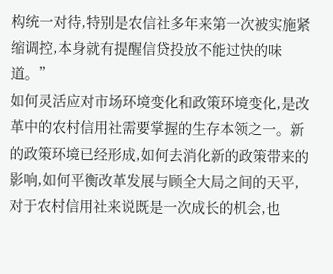构统一对待,特别是农信社多年来第一次被实施紧缩调控,本身就有提醒信贷投放不能过快的味道。”
如何灵活应对市场环境变化和政策环境变化,是改革中的农村信用社需要掌握的生存本领之一。新的政策环境已经形成,如何去消化新的政策带来的影响,如何平衡改革发展与顾全大局之间的天平,对于农村信用社来说既是一次成长的机会,也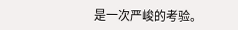是一次严峻的考验。